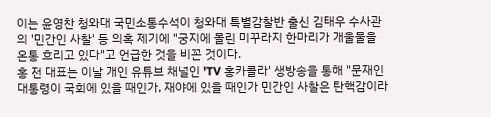이는 윤영찬 청와대 국민소통수석이 청와대 특별감찰반 출신 김태우 수사관의 '민간인 사찰' 등 의혹 제기에 "궁지에 몰린 미꾸라지 한마리가 개울물을 온통 흐리고 있다"고 언급한 것을 비꼰 것이다.
홍 전 대표는 이날 개인 유튜브 채널인 'TV 홍카콜라' 생방송을 통해 "문재인 대통령이 국회에 있을 때인가, 재야에 있을 때인가 민간인 사찰은 탄핵감이라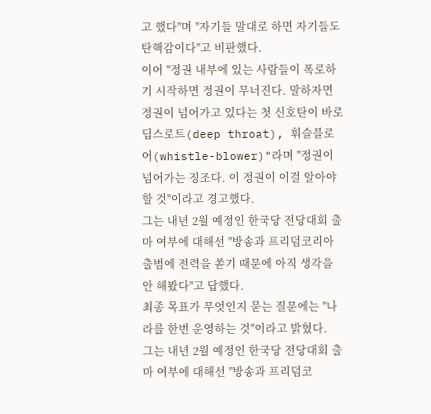고 했다"며 "자기들 말대로 하면 자기들도 탄핵감이다"고 비판했다.
이어 "정권 내부에 있는 사람들이 폭로하기 시작하면 정권이 무너진다. 말하자면 정권이 넘어가고 있다는 첫 신호탄이 바로 딥스로트(deep throat), 휘슬블로어(whistle-blower)"라며 "정권이 넘어가는 징조다. 이 정권이 이걸 알아야 할 것"이라고 경고했다.
그는 내년 2월 예정인 한국당 전당대회 출마 여부에 대해선 "방송과 프리덤코리아 출범에 전력을 쏟기 때문에 아직 생각을 안 해봤다"고 답했다.
최종 목표가 무엇인지 묻는 질문에는 "나라를 한번 운영하는 것"이라고 밝혔다.
그는 내년 2월 예정인 한국당 전당대회 출마 여부에 대해선 "방송과 프리덤코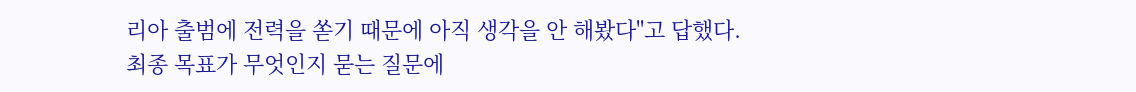리아 출범에 전력을 쏟기 때문에 아직 생각을 안 해봤다"고 답했다.
최종 목표가 무엇인지 묻는 질문에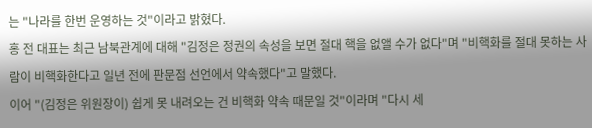는 "나라를 한번 운영하는 것"이라고 밝혔다.
홍 전 대표는 최근 남북관계에 대해 "김정은 정권의 속성을 보면 절대 핵을 없앨 수가 없다"며 "비핵화를 절대 못하는 사람이 비핵화한다고 일년 전에 판문점 선언에서 약속했다"고 말했다.
이어 "(김정은 위원장이) 쉽게 못 내려오는 건 비핵화 약속 때문일 것"이라며 "다시 세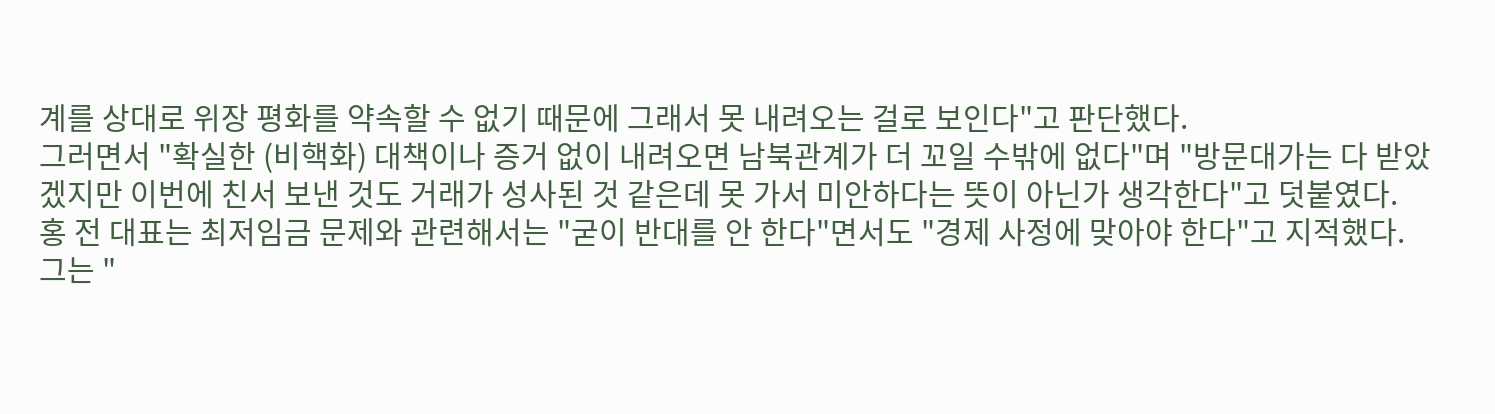계를 상대로 위장 평화를 약속할 수 없기 때문에 그래서 못 내려오는 걸로 보인다"고 판단했다.
그러면서 "확실한 (비핵화) 대책이나 증거 없이 내려오면 남북관계가 더 꼬일 수밖에 없다"며 "방문대가는 다 받았겠지만 이번에 친서 보낸 것도 거래가 성사된 것 같은데 못 가서 미안하다는 뜻이 아닌가 생각한다"고 덧붙였다.
홍 전 대표는 최저임금 문제와 관련해서는 "굳이 반대를 안 한다"면서도 "경제 사정에 맞아야 한다"고 지적했다. 그는 "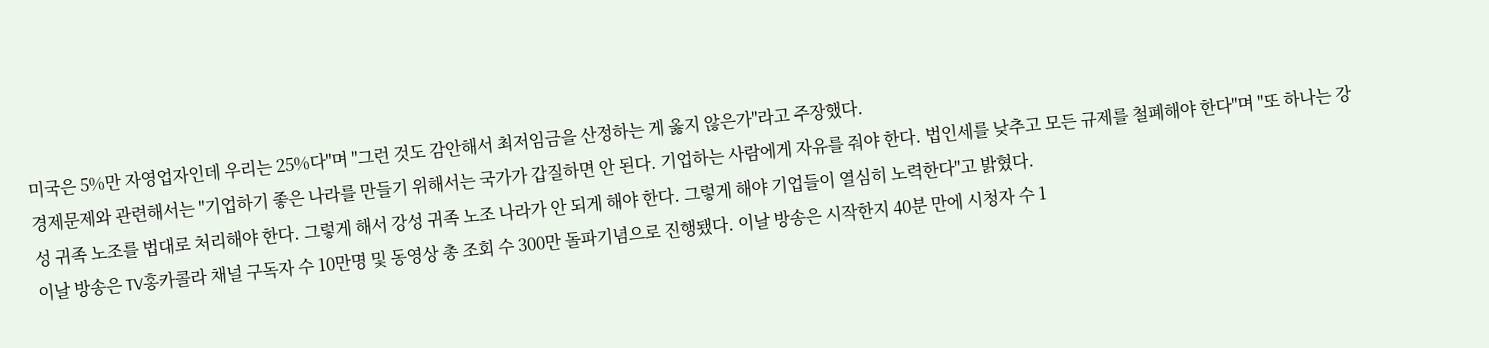미국은 5%만 자영업자인데 우리는 25%다"며 "그런 것도 감안해서 최저임금을 산정하는 게 옳지 않은가"라고 주장했다.
경제문제와 관련해서는 "기업하기 좋은 나라를 만들기 위해서는 국가가 갑질하면 안 된다. 기업하는 사람에게 자유를 줘야 한다. 법인세를 낮추고 모든 규제를 철폐해야 한다"며 "또 하나는 강성 귀족 노조를 법대로 처리해야 한다. 그렇게 해서 강성 귀족 노조 나라가 안 되게 해야 한다. 그렇게 해야 기업들이 열심히 노력한다"고 밝혔다.
이날 방송은 TV홍카콜라 채널 구독자 수 10만명 및 동영상 총 조회 수 300만 돌파기념으로 진행됐다. 이날 방송은 시작한지 40분 만에 시청자 수 1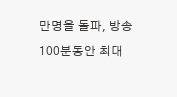만명을 돌파, 방송 100분동안 최대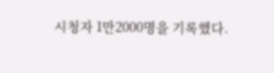시청자 1만2000명을 기록했다.